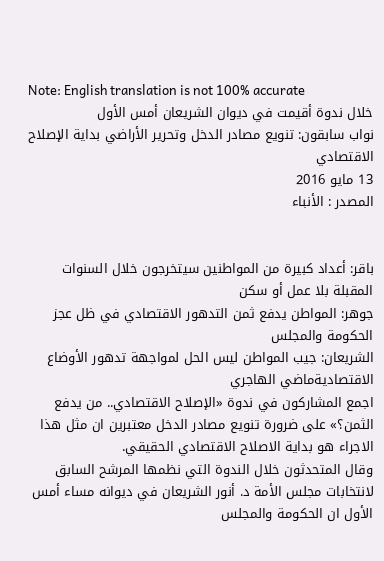Note: English translation is not 100% accurate
خلال ندوة أقيمت في ديوان الشريعان أمس الأول
نواب سابقون: تنويع مصادر الدخل وتحرير الأراضي بداية الإصلاح الاقتصادي
13 مايو 2016
المصدر : الأنباء


باقر: أعداد كبيرة من المواطنين سيتخرجون خلال السنوات المقبلة بلا عمل أو سكن
جوهر: المواطن يدفع ثمن التدهور الاقتصادي في ظل عجز الحكومة والمجلس
الشريعان: جيب المواطن ليس الحل لمواجهة تدهور الأوضاع الاقتصاديةماضي الهاجري
اجمع المشاركون في ندوة «الإصلاح الاقتصادي.. من يدفع الثمن؟» على ضرورة تنويع مصادر الدخل معتبرين ان مثل هذا الاجراء هو بداية الاصلاح الاقتصادي الحقيقي.
وقال المتحدثون خلال الندوة التي نظمها المرشح السابق لانتخابات مجلس الأمة د. أنور الشريعان في ديوانه مساء أمس الأول ان الحكومة والمجلس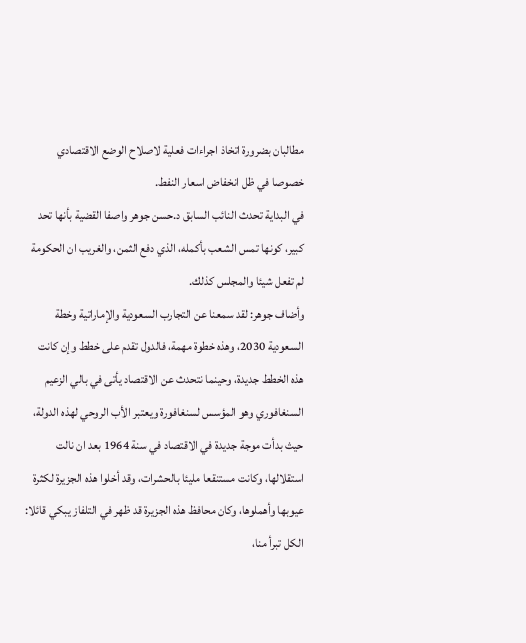مطالبان بضرورة اتخاذ اجراءات فعلية لاصلاح الوضع الاقتصادي خصوصا في ظل انخفاض اسعار النفط.
في البداية تحدث النائب السابق د.حسن جوهر واصفا القضية بأنها تحد كبير، كونها تمس الشعب بأكمله، الذي دفع الثمن، والغريب ان الحكومة لم تفعل شيئا والمجلس كذلك.
وأضاف جوهر: لقد سمعنا عن التجارب السعودية والإماراتية وخطة السعودية 2030، وهذه خطوة مهمة، فالدول تقدم على خطط وإن كانت هذه الخطط جديدة، وحينما نتحدث عن الاقتصاد يأتى في بالي الزعيم السنغافوري وهو المؤسس لسنغافورة ويعتبر الأب الروحي لهذه الدولة، حيث بدأت موجة جديدة في الاقتصاد في سنة 1964 بعد ان نالت استقلالها، وكانت مستنقعا مليئا بالحشرات، وقد أخلوا هذه الجزيرة لكثرة عيوبها وأهملوها، وكان محافظ هذه الجزيرة قد ظهر في التلفاز يبكي قائلا: الكل تبرأ منا،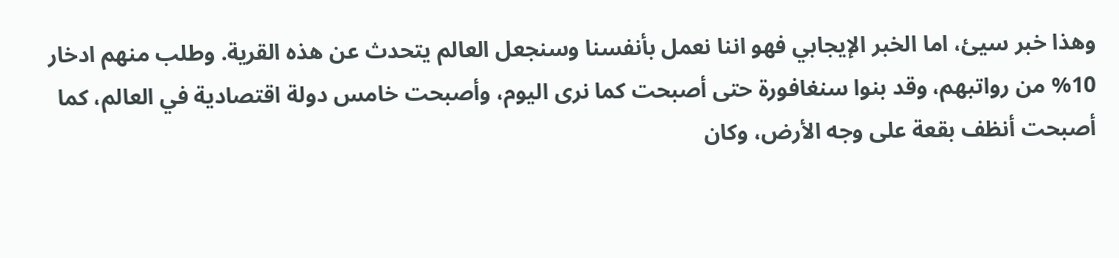وهذا خبر سيئ، اما الخبر الإيجابي فهو اننا نعمل بأنفسنا وسنجعل العالم يتحدث عن هذه القرية. وطلب منهم ادخار 10% من رواتبهم، وقد بنوا سنغافورة حتى أصبحت كما نرى اليوم، وأصبحت خامس دولة اقتصادية في العالم، كما أصبحت أنظف بقعة على وجه الأرض، وكان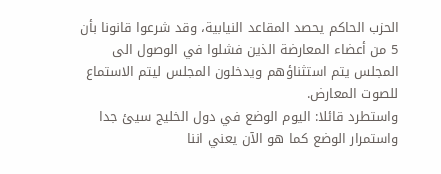الحزب الحاكم يحصد المقاعد النيابية، وقد شرعوا قانونا بأن 5 من أعضاء المعارضة الذين فشلوا في الوصول الى المجلس يتم استثناؤهم ويدخلون المجلس ليتم الاستماع للصوت المعارض.
واستطرد قائلا: اليوم الوضع في دول الخليج سيئ جدا واستمرار الوضع كما هو الآن يعني اننا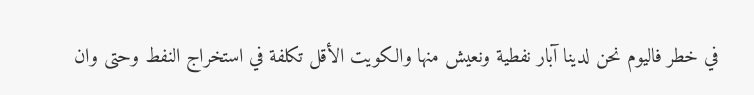في خطر فاليوم نحن لدينا آبار نفطية ونعيش منها والكويت الأقل تكلفة في استخراج النفط وحتى وان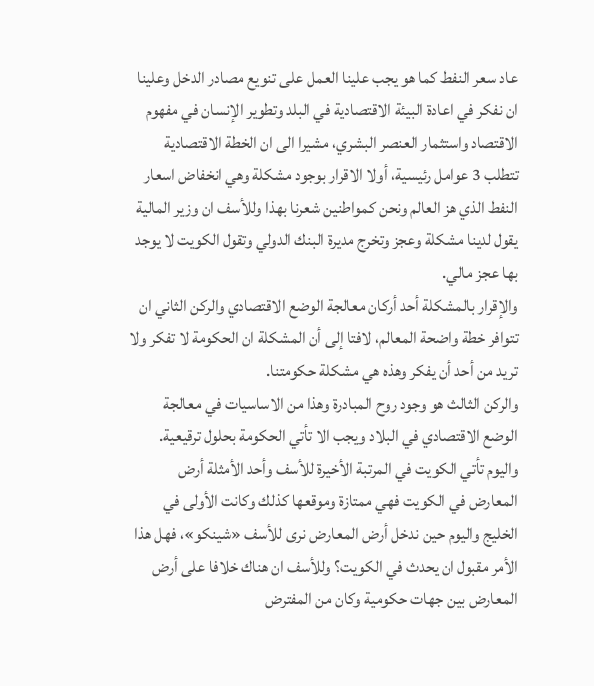عاد سعر النفط كما هو يجب علينا العمل على تنويع مصادر الدخل وعلينا ان نفكر في اعادة البيئة الاقتصادية في البلد وتطوير الإنسان في مفهوم الاقتصاد واستثمار العنصر البشري، مشيرا الى ان الخطة الاقتصادية تتطلب 3 عوامل رئيسية، أولا الاقرار بوجود مشكلة وهي انخفاض اسعار النفط الذي هز العالم ونحن كمواطنين شعرنا بهذا وللأسف ان وزير المالية يقول لدينا مشكلة وعجز وتخرج مديرة البنك الدولي وتقول الكويت لا يوجد بها عجز مالي.
والإقرار بالمشكلة أحد أركان معالجة الوضع الاقتصادي والركن الثاني ان تتوافر خطة واضحة المعالم، لافتا إلى أن المشكلة ان الحكومة لا تفكر ولا تريد من أحد أن يفكر وهذه هي مشكلة حكومتنا.
والركن الثالث هو وجود روح المبادرة وهذا من الاساسيات في معالجة الوضع الاقتصادي في البلاد ويجب الا تأتي الحكومة بحلول ترقيعية.
واليوم تأتي الكويت في المرتبة الأخيرة للأسف وأحد الأمثلة أرض المعارض في الكويت فهي ممتازة وموقعها كذلك وكانت الأولى في الخليج واليوم حين ندخل أرض المعارض نرى للأسف «شينكو»، فهل هذا الأمر مقبول ان يحدث في الكويت؟ وللأسف ان هناك خلافا على أرض المعارض بين جهات حكومية وكان من المفترض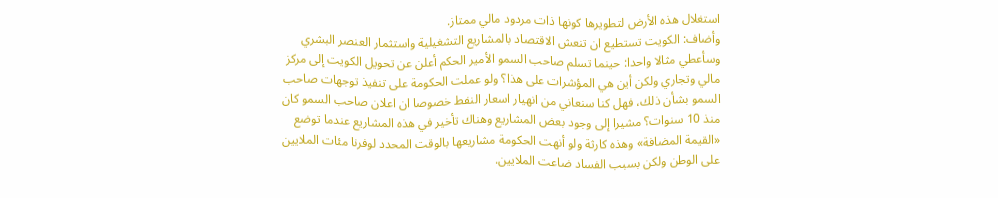استغلال هذه الأرض لتطويرها كونها ذات مردود مالي ممتاز.
وأضاف: الكويت تستطيع ان تنعش الاقتصاد بالمشاريع التشغيلية واستثمار العنصر البشري وسأعطي مثالا واحدا: حينما تسلم صاحب السمو الأمير الحكم أعلن عن تحويل الكويت إلى مركز مالي وتجاري ولكن أين هي المؤشرات على هذا؟ ولو عملت الحكومة على تنفيذ توجهات صاحب السمو بشأن ذلك، فهل كنا سنعاني من انهيار اسعار النفط خصوصا ان اعلان صاحب السمو كان منذ 10 سنوات؟ مشيرا إلى وجود بعض المشاريع وهناك تأخير في هذه المشاريع عندما توضع «القيمة المضافة» وهذه كارثة ولو أنهت الحكومة مشاريعها بالوقت المحدد لوفرنا مئات الملايين على الوطن ولكن بسبب الفساد ضاعت الملايين.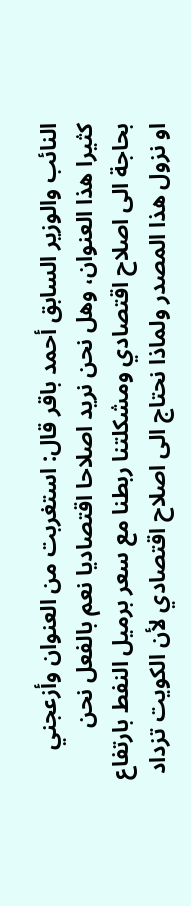النائب والوزير السابق أحمد باقر قال: استغربت من العنوان وأزعجني كثيرا هذا العنوان، وهل نحن نريد اصلاحا اقتصاديا نعم بالفعل نحن بحاجة الى اصلاح اقتصادي ومشكلتنا ربطنا مع سعر برميل النفط بارتفاع او نزول هذا المصدر ولماذا نحتاج الى اصلاح اقتصادي لأن الكويت تزداد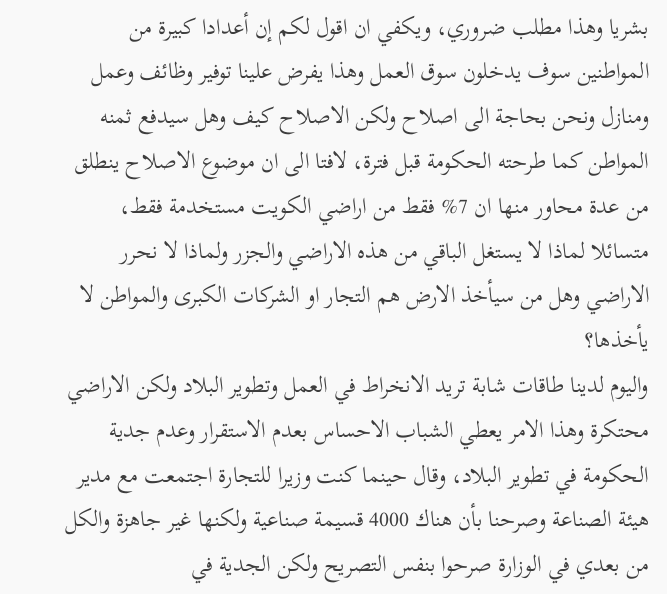بشريا وهذا مطلب ضروري، ويكفي ان اقول لكم إن أعدادا كبيرة من المواطنين سوف يدخلون سوق العمل وهذا يفرض علينا توفير وظائف وعمل ومنازل ونحن بحاجة الى اصلاح ولكن الاصلاح كيف وهل سيدفع ثمنه المواطن كما طرحته الحكومة قبل فترة، لافتا الى ان موضوع الاصلاح ينطلق من عدة محاور منها ان 7% فقط من اراضي الكويت مستخدمة فقط، متسائلا لماذا لا يستغل الباقي من هذه الاراضي والجزر ولماذا لا نحرر الاراضي وهل من سيأخذ الارض هم التجار او الشركات الكبرى والمواطن لا يأخذها؟
واليوم لدينا طاقات شابة تريد الانخراط في العمل وتطوير البلاد ولكن الاراضي محتكرة وهذا الامر يعطي الشباب الاحساس بعدم الاستقرار وعدم جدية الحكومة في تطوير البلاد، وقال حينما كنت وزيرا للتجارة اجتمعت مع مدير هيئة الصناعة وصرحنا بأن هناك 4000 قسيمة صناعية ولكنها غير جاهزة والكل من بعدي في الوزارة صرحوا بنفس التصريح ولكن الجدية في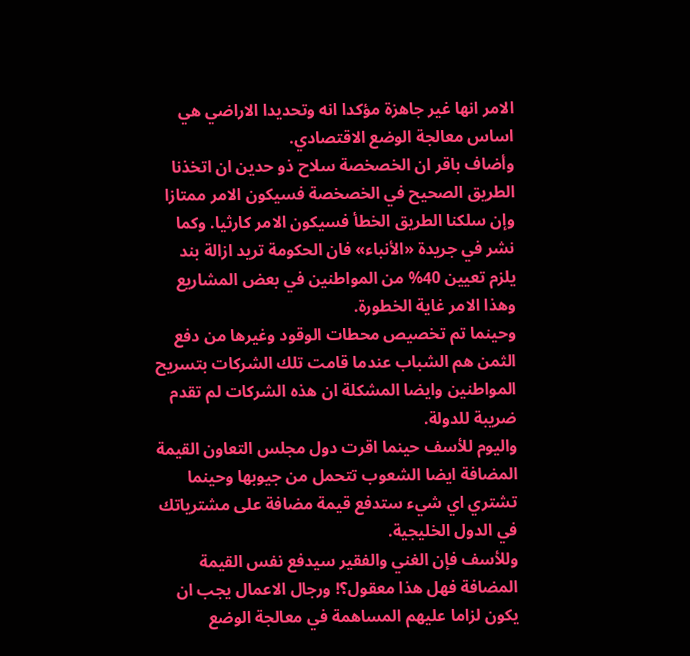الامر انها غير جاهزة مؤكدا انه وتحديدا الاراضي هي اساس معالجة الوضع الاقتصادي.
وأضاف باقر ان الخصخصة سلاح ذو حدين ان اتخذنا الطريق الصحيح في الخصخصة فسيكون الامر ممتازا وإن سلكنا الطريق الخطأ فسيكون الامر كارثيا. وكما نشر في جريدة «الأنباء» فان الحكومة تريد ازالة بند يلزم تعيين 40% من المواطنين في بعض المشاريع وهذا الامر غاية الخطورة.
وحينما تم تخصيص محطات الوقود وغيرها من دفع الثمن هم الشباب عندما قامت تلك الشركات بتسريح المواطنين وايضا المشكلة ان هذه الشركات لم تقدم ضريبة للدولة.
واليوم للأسف حينما اقرت دول مجلس التعاون القيمة المضافة ايضا الشعوب تتحمل من جيوبها وحينما تشتري اي شيء ستدفع قيمة مضافة على مشترياتك في الدول الخليجية.
وللأسف فإن الغني والفقير سيدفع نفس القيمة المضافة فهل هذا معقول؟! ورجال الاعمال يجب ان يكون لزاما عليهم المساهمة في معالجة الوضع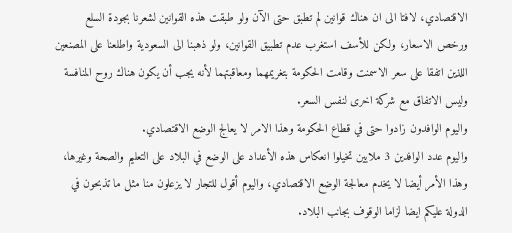الاقتصادي، لافتا الى ان هناك قوانين لم تطبق حتى الآن ولو طبقت هذه القوانين لشعرنا بجودة السلع ورخص الاسعار، ولكن للأسف استغرب عدم تطبيق القوانين، ولو ذهبنا الى السعودية واطلعنا على المصنعين اللذين اتفقا على سعر الاسمنت وقامت الحكومة بتغريمهما ومعاقبتهما لأنه يجب أن يكون هناك روح المنافسة وليس الاتفاق مع شركة اخرى لنفس السعر.
واليوم الوافدون زادوا حتى في قطاع الحكومة وهذا الامر لا يعالج الوضع الاقتصادي.
واليوم عدد الوافدين 3 ملايين تخيلوا انعكاس هذه الأعداد على الوضع في البلاد على التعليم والصحة وغيرها، وهذا الأمر أيضا لا يخدم معالجة الوضع الاقتصادي، واليوم أقول للتجار لا يزعلون منا مثل ما تذبحون في الدولة عليكم ايضا لزاما الوقوف بجانب البلاد.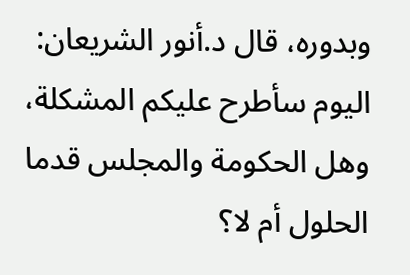وبدوره، قال د.أنور الشريعان: اليوم سأطرح عليكم المشكلة، وهل الحكومة والمجلس قدما الحلول أم لا؟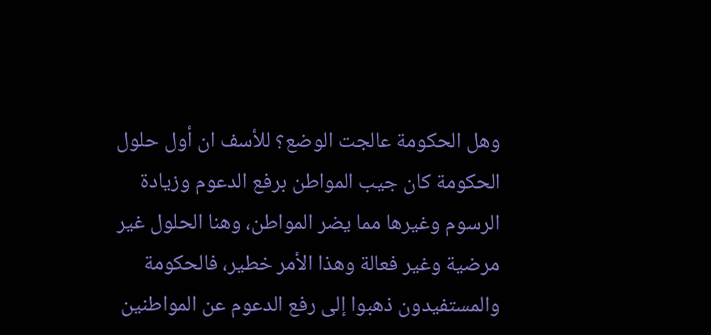وهل الحكومة عالجت الوضع؟ للأسف ان أول حلول الحكومة كان جيب المواطن برفع الدعوم وزيادة الرسوم وغيرها مما يضر المواطن، وهنا الحلول غير مرضية وغير فعالة وهذا الأمر خطير، فالحكومة والمستفيدون ذهبوا إلى رفع الدعوم عن المواطنين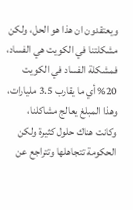ويعتقدون ان هذا هو الحل، ولكن مشكلتنا في الكويت هي الفساد، فمشكلة الفساد في الكويت 20% أي ما يقارب 3.5 مليارات، وهذا المبلغ يعالج مشاكلنا، وكانت هناك حلول كثيرة ولكن الحكومة تتجاهلها وتتراجع عن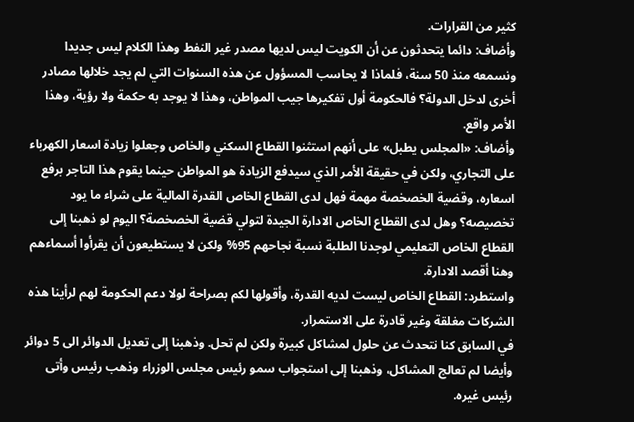كثير من القرارات.
وأضاف: دائما يتحدثون عن أن الكويت ليس لديها مصدر غير النفط وهذا الكلام ليس جديدا ونسمعه منذ 50 سنة، فلماذا لا يحاسب المسؤول عن هذه السنوات التي لم يجد خلالها مصادر أخرى لدخل الدولة؟ فالحكومة أول تفكيرها جيب المواطن، وهذا لا يوجد به حكمة ولا رؤية، وهذا الأمر واقع.
وأضاف: «المجلس يطبل» على أنهم استثنوا القطاع السكني والخاص وجعلوا زيادة اسعار الكهرباء على التجاري، ولكن في حقيقة الأمر الذي سيدفع الزيادة هو المواطن حينما يقوم هذا التاجر برفع اسعاره، وقضية الخصخصة مهمة فهل لدى القطاع الخاص القدرة المالية على شراء ما يود تخصيصه؟ وهل لدى القطاع الخاص الادارة الجيدة لتولي قضية الخصخصة؟ اليوم لو ذهبنا إلى القطاع الخاص التعليمي لوجدنا الطلبة نسبة نجاحهم 95% ولكن لا يستطيعون أن يقرأوا أسماءهم وهنا أقصد الادارة.
واستطرد: القطاع الخاص ليست لديه القدرة، وأقولها لكم بصراحة لولا دعم الحكومة لهم لرأينا هذه الشركات مغلقة وغير قادرة على الاستمرار.
في السابق كنا نتحدث عن حلول لمشاكل كبيرة ولكن لم تحل. وذهبنا إلى تعديل الدوائر الى 5 دوائر وأيضا لم تعالج المشاكل، وذهبنا إلى استجواب سمو رئيس مجلس الوزراء وذهب رئيس وأتى رئيس غيره.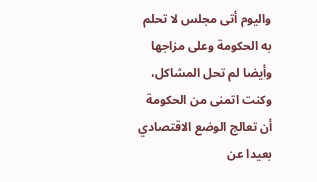واليوم أتى مجلس لا تحلم به الحكومة وعلى مزاجها وأيضا لم تحل المشاكل، وكنت اتمنى من الحكومة أن تعالج الوضع الاقتصادي بعيدا عن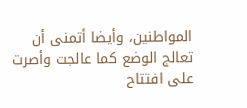المواطنين، وأيضا أتمنى أن تعالج الوضع كما عالجت وأصرت على افتتاح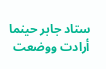ستاد جابر حينما أرادت ووضعت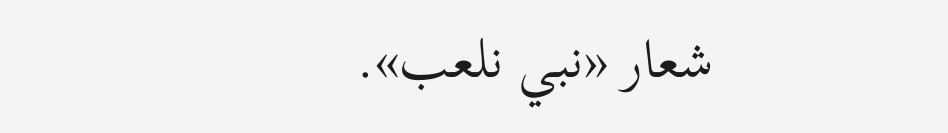شعار «نبي نلعب».